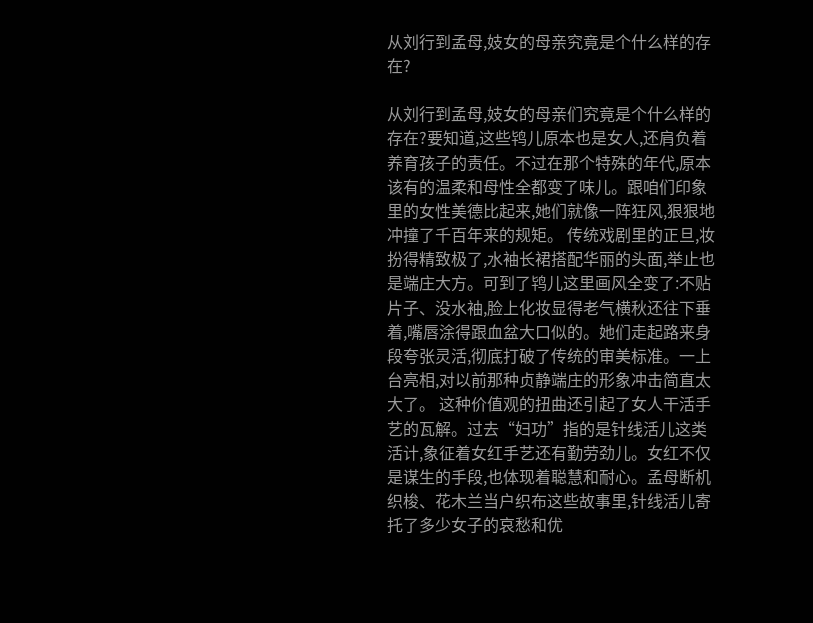从刘行到孟母,妓女的母亲究竟是个什么样的存在?

从刘行到孟母,妓女的母亲们究竟是个什么样的存在?要知道,这些鸨儿原本也是女人,还肩负着养育孩子的责任。不过在那个特殊的年代,原本该有的温柔和母性全都变了味儿。跟咱们印象里的女性美德比起来,她们就像一阵狂风,狠狠地冲撞了千百年来的规矩。 传统戏剧里的正旦,妆扮得精致极了,水袖长裙搭配华丽的头面,举止也是端庄大方。可到了鸨儿这里画风全变了:不贴片子、没水袖,脸上化妆显得老气横秋还往下垂着,嘴唇涂得跟血盆大口似的。她们走起路来身段夸张灵活,彻底打破了传统的审美标准。一上台亮相,对以前那种贞静端庄的形象冲击简直太大了。 这种价值观的扭曲还引起了女人干活手艺的瓦解。过去“妇功”指的是针线活儿这类活计,象征着女红手艺还有勤劳劲儿。女红不仅是谋生的手段,也体现着聪慧和耐心。孟母断机织梭、花木兰当户织布这些故事里,针线活儿寄托了多少女子的哀愁和优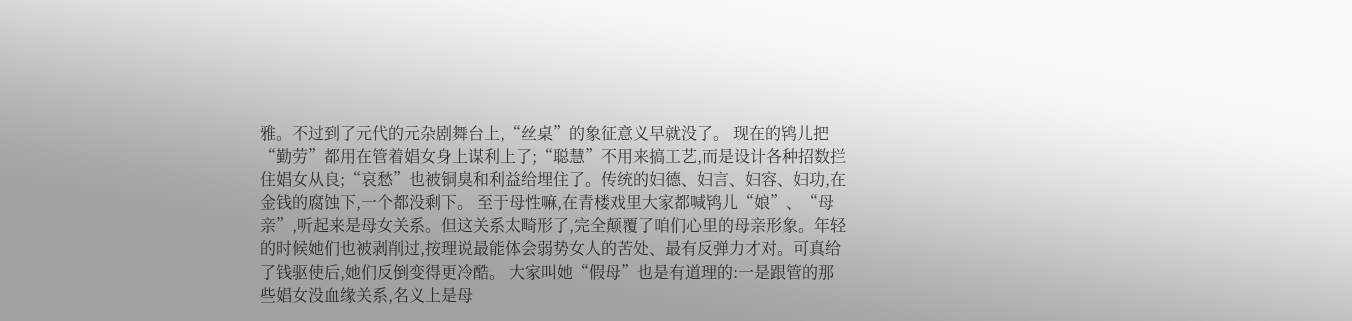雅。不过到了元代的元杂剧舞台上,“丝桌”的象征意义早就没了。 现在的鸨儿把“勤劳”都用在管着娼女身上谋利上了;“聪慧”不用来搞工艺,而是设计各种招数拦住娼女从良;“哀愁”也被铜臭和利益给埋住了。传统的妇德、妇言、妇容、妇功,在金钱的腐蚀下,一个都没剩下。 至于母性嘛,在青楼戏里大家都喊鸨儿“娘”、“母亲”,听起来是母女关系。但这关系太畸形了,完全颠覆了咱们心里的母亲形象。年轻的时候她们也被剥削过,按理说最能体会弱势女人的苦处、最有反弹力才对。可真给了钱驱使后,她们反倒变得更冷酷。 大家叫她“假母”也是有道理的:一是跟管的那些娼女没血缘关系,名义上是母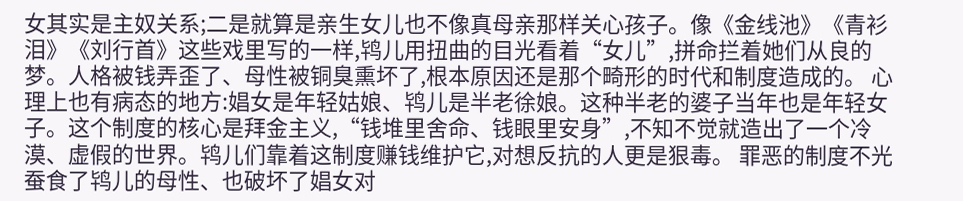女其实是主奴关系;二是就算是亲生女儿也不像真母亲那样关心孩子。像《金线池》《青衫泪》《刘行首》这些戏里写的一样,鸨儿用扭曲的目光看着“女儿”,拼命拦着她们从良的梦。人格被钱弄歪了、母性被铜臭熏坏了,根本原因还是那个畸形的时代和制度造成的。 心理上也有病态的地方:娼女是年轻姑娘、鸨儿是半老徐娘。这种半老的婆子当年也是年轻女子。这个制度的核心是拜金主义,“钱堆里舍命、钱眼里安身”,不知不觉就造出了一个冷漠、虚假的世界。鸨儿们靠着这制度赚钱维护它,对想反抗的人更是狠毒。 罪恶的制度不光蚕食了鸨儿的母性、也破坏了娼女对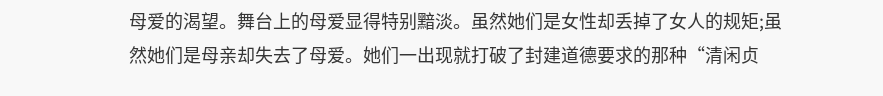母爱的渴望。舞台上的母爱显得特别黯淡。虽然她们是女性却丢掉了女人的规矩;虽然她们是母亲却失去了母爱。她们一出现就打破了封建道德要求的那种“清闲贞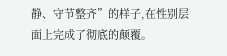静、守节整齐”的样子,在性别层面上完成了彻底的颠覆。